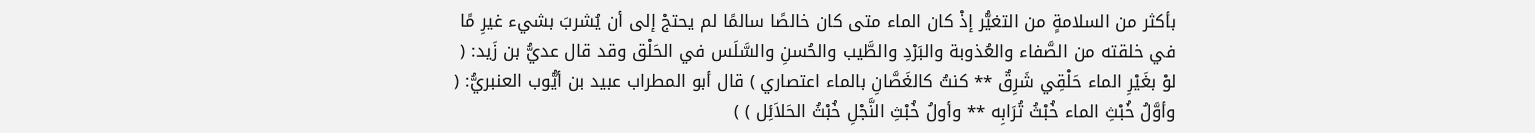بأكثر من السلامةٍ من التغيُّر إذْ كان الماء متى كان خالصًا سالمًا لم يحتجْ إلى أن يُشربَ بشيء غيرِ مًا في خلقته من الصَّفاء والعُذوبة والبَرْدِ والطَّيب والحُسنِ والسَّلَس في الحَلْق وقد قال عديُّ بن زَيد: ( لوْ بغَيْرِ الماء حَلْقِي شَرِقٌ ** كنتُ كالغَصَّانِ بالماء اعتصاري ) قال أبو المطراب عبيد بن أيُّوب العنبريُّ: ( وأوَّلُ خُبْثِ الماء خُبْثُ تُرَابِه ** وأولُ خُبْثِ النَّجْلِ خُبْثُ الحَلاَئِل ) )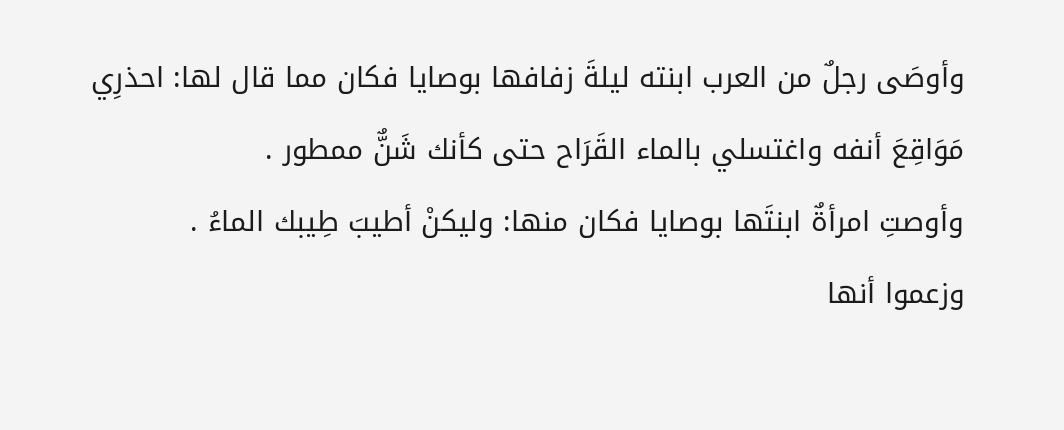وأوصَى رجلٌ من العرب ابنته ليلةَ زفافها بوصايا فكان مما قال لها: احذرِي مَوَاقِعَ أنفه واغتسلي بالماء القَرَاح حتى كأنك شَنٌّ ممطور .
وأوصتِ امرأةٌ ابنتَها بوصايا فكان منها: وليكنْ أطيبَ طِيبك الماءُ .
وزعموا أنها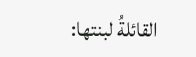القائلةُ لبنتها: